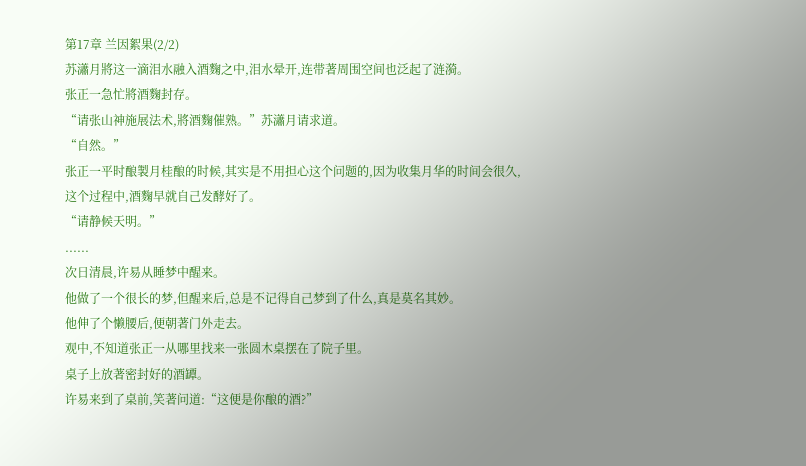第17章 兰因絮果(2/2)
苏瀟月將这一滴泪水融入酒麴之中,泪水晕开,连带著周围空间也泛起了涟漪。
张正一急忙將酒麴封存。
“请张山神施展法术,將酒麴催熟。”苏瀟月请求道。
“自然。”
张正一平时酿製月桂酿的时候,其实是不用担心这个问题的,因为收集月华的时间会很久,这个过程中,酒麴早就自己发酵好了。
“请静候天明。”
......
次日清晨,许易从睡梦中醒来。
他做了一个很长的梦,但醒来后,总是不记得自己梦到了什么,真是莫名其妙。
他伸了个懒腰后,便朝著门外走去。
观中,不知道张正一从哪里找来一张圆木桌摆在了院子里。
桌子上放著密封好的酒罈。
许易来到了桌前,笑著问道:“这便是你酿的酒?”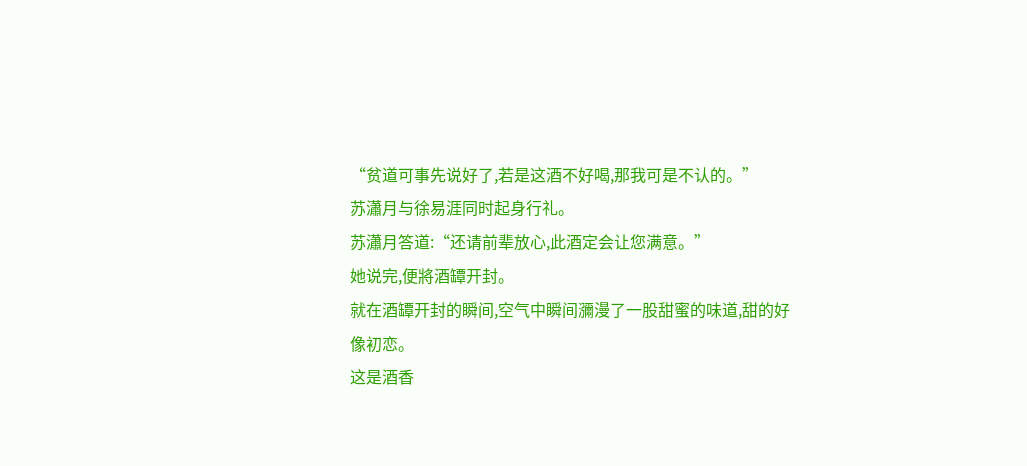“贫道可事先说好了,若是这酒不好喝,那我可是不认的。”
苏瀟月与徐易涯同时起身行礼。
苏瀟月答道:“还请前辈放心,此酒定会让您满意。”
她说完,便將酒罈开封。
就在酒罈开封的瞬间,空气中瞬间瀰漫了一股甜蜜的味道,甜的好像初恋。
这是酒香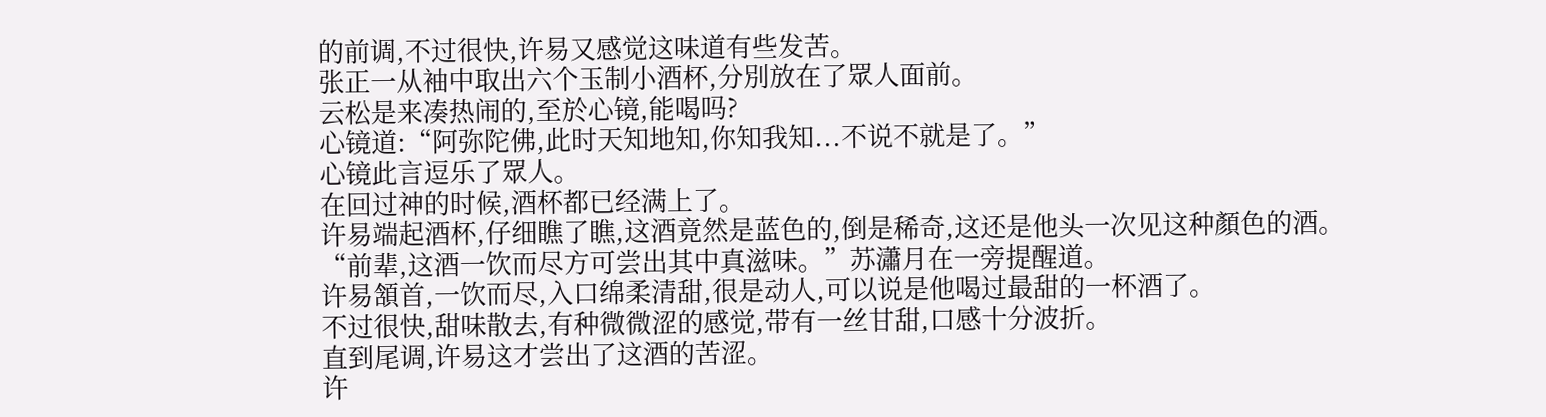的前调,不过很快,许易又感觉这味道有些发苦。
张正一从袖中取出六个玉制小酒杯,分別放在了眾人面前。
云松是来凑热闹的,至於心镜,能喝吗?
心镜道:“阿弥陀佛,此时天知地知,你知我知...不说不就是了。”
心镜此言逗乐了眾人。
在回过神的时候,酒杯都已经满上了。
许易端起酒杯,仔细瞧了瞧,这酒竟然是蓝色的,倒是稀奇,这还是他头一次见这种顏色的酒。
“前辈,这酒一饮而尽方可尝出其中真滋味。”苏瀟月在一旁提醒道。
许易頷首,一饮而尽,入口绵柔清甜,很是动人,可以说是他喝过最甜的一杯酒了。
不过很快,甜味散去,有种微微涩的感觉,带有一丝甘甜,口感十分波折。
直到尾调,许易这才尝出了这酒的苦涩。
许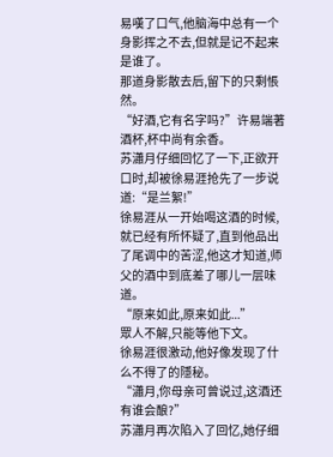易嘆了口气,他脑海中总有一个身影挥之不去,但就是记不起来是谁了。
那道身影散去后,留下的只剩悵然。
“好酒,它有名字吗?”许易端著酒杯,杯中尚有余香。
苏瀟月仔细回忆了一下,正欲开口时,却被徐易涯抢先了一步说道:“是兰絮!”
徐易涯从一开始喝这酒的时候,就已经有所怀疑了,直到他品出了尾调中的苦涩,他这才知道,师父的酒中到底差了哪儿一层味道。
“原来如此,原来如此...”
眾人不解,只能等他下文。
徐易涯很激动,他好像发现了什么不得了的隱秘。
“瀟月,你母亲可曾说过,这酒还有谁会酿?”
苏瀟月再次陷入了回忆,她仔细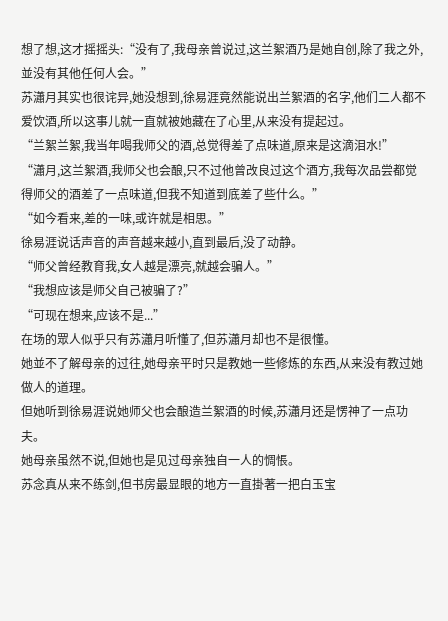想了想,这才摇摇头:“没有了,我母亲曾说过,这兰絮酒乃是她自创,除了我之外,並没有其他任何人会。”
苏瀟月其实也很诧异,她没想到,徐易涯竟然能说出兰絮酒的名字,他们二人都不爱饮酒,所以这事儿就一直就被她藏在了心里,从来没有提起过。
“兰絮兰絮,我当年喝我师父的酒,总觉得差了点味道,原来是这滴泪水!”
“瀟月,这兰絮酒,我师父也会酿,只不过他曾改良过这个酒方,我每次品尝都觉得师父的酒差了一点味道,但我不知道到底差了些什么。”
“如今看来,差的一味,或许就是相思。”
徐易涯说话声音的声音越来越小,直到最后,没了动静。
“师父曾经教育我,女人越是漂亮,就越会骗人。”
“我想应该是师父自己被骗了?”
“可现在想来,应该不是...”
在场的眾人似乎只有苏瀟月听懂了,但苏瀟月却也不是很懂。
她並不了解母亲的过往,她母亲平时只是教她一些修炼的东西,从来没有教过她做人的道理。
但她听到徐易涯说她师父也会酿造兰絮酒的时候,苏瀟月还是愣神了一点功夫。
她母亲虽然不说,但她也是见过母亲独自一人的惆悵。
苏念真从来不练剑,但书房最显眼的地方一直掛著一把白玉宝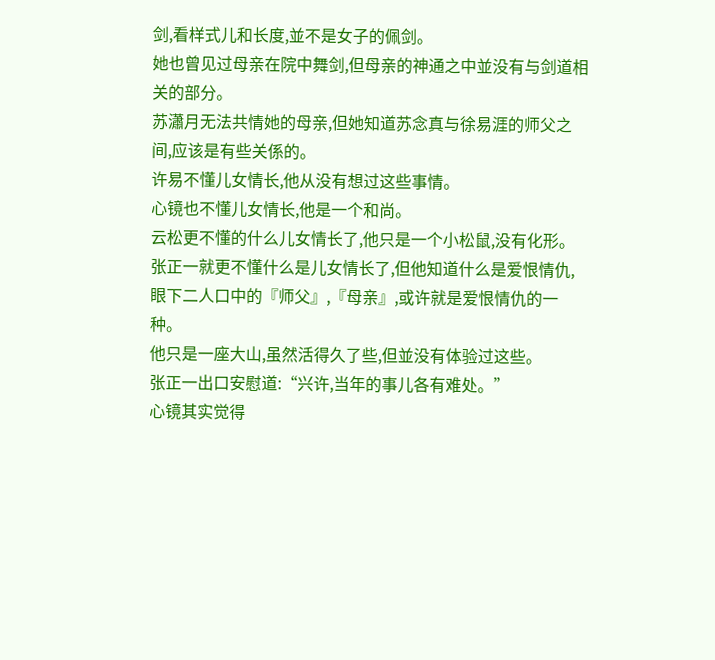剑,看样式儿和长度,並不是女子的佩剑。
她也曾见过母亲在院中舞剑,但母亲的神通之中並没有与剑道相关的部分。
苏瀟月无法共情她的母亲,但她知道苏念真与徐易涯的师父之间,应该是有些关係的。
许易不懂儿女情长,他从没有想过这些事情。
心镜也不懂儿女情长,他是一个和尚。
云松更不懂的什么儿女情长了,他只是一个小松鼠,没有化形。
张正一就更不懂什么是儿女情长了,但他知道什么是爱恨情仇,眼下二人口中的『师父』,『母亲』,或许就是爱恨情仇的一种。
他只是一座大山,虽然活得久了些,但並没有体验过这些。
张正一出口安慰道:“兴许,当年的事儿各有难处。”
心镜其实觉得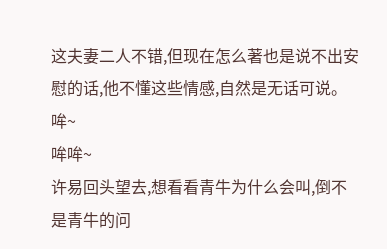这夫妻二人不错,但现在怎么著也是说不出安慰的话,他不懂这些情感,自然是无话可说。
哞~
哞哞~
许易回头望去,想看看青牛为什么会叫,倒不是青牛的问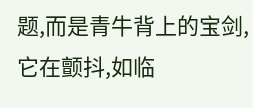题,而是青牛背上的宝剑,它在颤抖,如临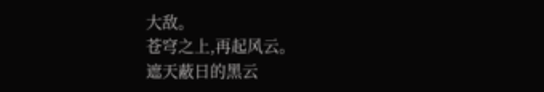大敌。
苍穹之上,再起风云。
遮天蔽日的黑云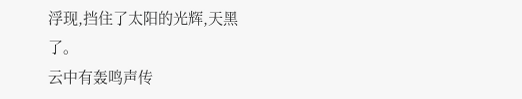浮现,挡住了太阳的光辉,天黑了。
云中有轰鸣声传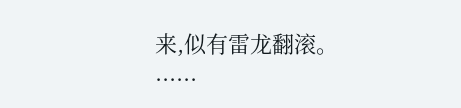来,似有雷龙翻滚。
......